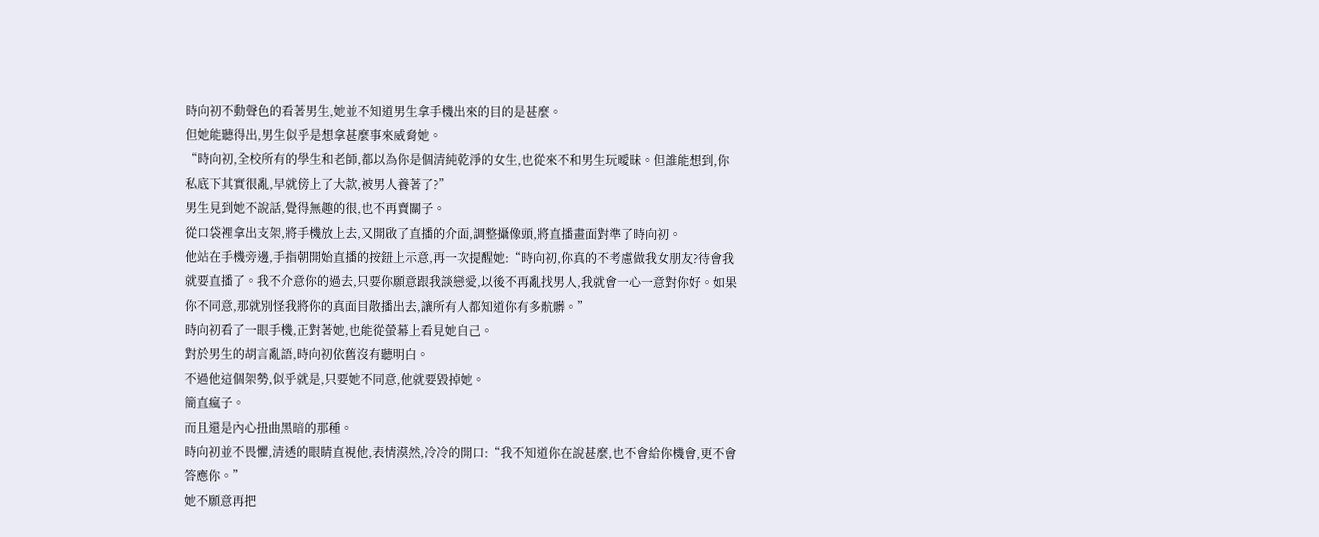時向初不動聲色的看著男生,她並不知道男生拿手機出來的目的是甚麼。
但她能聽得出,男生似乎是想拿甚麼事來威脅她。
“時向初,全校所有的學生和老師,都以為你是個清純乾淨的女生,也從來不和男生玩曖昧。但誰能想到,你私底下其實很亂,早就傍上了大款,被男人養著了?”
男生見到她不說話,覺得無趣的很,也不再賣關子。
從口袋裡拿出支架,將手機放上去,又開啟了直播的介面,調整攝像頭,將直播畫面對準了時向初。
他站在手機旁邊,手指朝開始直播的按鈕上示意,再一次提醒她:“時向初,你真的不考慮做我女朋友?待會我就要直播了。我不介意你的過去,只要你願意跟我談戀愛,以後不再亂找男人,我就會一心一意對你好。如果你不同意,那就別怪我將你的真面目散播出去,讓所有人都知道你有多骯髒。”
時向初看了一眼手機,正對著她,也能從螢幕上看見她自己。
對於男生的胡言亂語,時向初依舊沒有聽明白。
不過他這個架勢,似乎就是,只要她不同意,他就要毀掉她。
簡直瘋子。
而且還是內心扭曲黑暗的那種。
時向初並不畏懼,清透的眼睛直視他,表情漠然,冷冷的開口:“我不知道你在說甚麼,也不會給你機會,更不會答應你。”
她不願意再把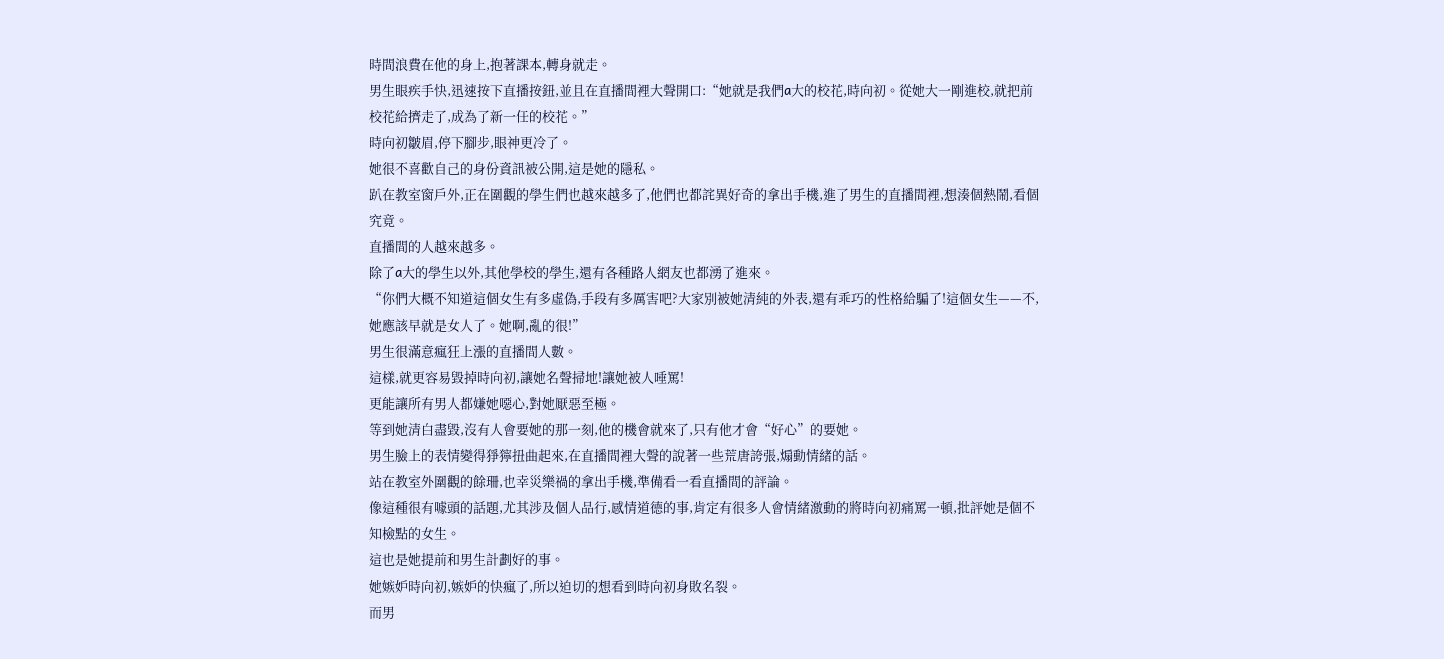時間浪費在他的身上,抱著課本,轉身就走。
男生眼疾手快,迅速按下直播按鈕,並且在直播間裡大聲開口:“她就是我們a大的校花,時向初。從她大一剛進校,就把前校花給擠走了,成為了新一任的校花。”
時向初皺眉,停下腳步,眼神更冷了。
她很不喜歡自己的身份資訊被公開,這是她的隱私。
趴在教室窗戶外,正在圍觀的學生們也越來越多了,他們也都詫異好奇的拿出手機,進了男生的直播間裡,想湊個熱鬧,看個究竟。
直播間的人越來越多。
除了a大的學生以外,其他學校的學生,還有各種路人網友也都湧了進來。
“你們大概不知道這個女生有多虛偽,手段有多厲害吧?大家別被她清純的外表,還有乖巧的性格給騙了!這個女生——不,她應該早就是女人了。她啊,亂的很!”
男生很滿意瘋狂上漲的直播間人數。
這樣,就更容易毀掉時向初,讓她名聲掃地!讓她被人唾罵!
更能讓所有男人都嫌她噁心,對她厭惡至極。
等到她清白盡毀,沒有人會要她的那一刻,他的機會就來了,只有他才會“好心”的要她。
男生臉上的表情變得猙獰扭曲起來,在直播間裡大聲的說著一些荒唐誇張,煽動情緒的話。
站在教室外圍觀的餘珊,也幸災樂禍的拿出手機,準備看一看直播間的評論。
像這種很有噱頭的話題,尤其涉及個人品行,感情道德的事,肯定有很多人會情緒激動的將時向初痛罵一頓,批評她是個不知檢點的女生。
這也是她提前和男生計劃好的事。
她嫉妒時向初,嫉妒的快瘋了,所以迫切的想看到時向初身敗名裂。
而男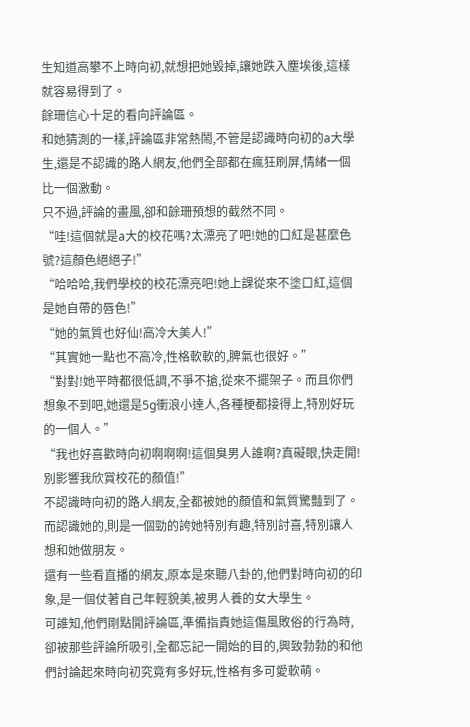生知道高攀不上時向初,就想把她毀掉,讓她跌入塵埃後,這樣就容易得到了。
餘珊信心十足的看向評論區。
和她猜測的一樣,評論區非常熱鬧,不管是認識時向初的a大學生,還是不認識的路人網友,他們全部都在瘋狂刷屏,情緒一個比一個激動。
只不過,評論的畫風,卻和餘珊預想的截然不同。
“哇!這個就是a大的校花嗎?太漂亮了吧!她的口紅是甚麼色號?這顏色絕絕子!”
“哈哈哈,我們學校的校花漂亮吧!她上課從來不塗口紅,這個是她自帶的唇色!”
“她的氣質也好仙!高冷大美人!”
“其實她一點也不高冷,性格軟軟的,脾氣也很好。”
“對對!她平時都很低調,不爭不搶,從來不擺架子。而且你們想象不到吧,她還是5g衝浪小達人,各種梗都接得上,特別好玩的一個人。”
“我也好喜歡時向初啊啊啊!這個臭男人誰啊?真礙眼,快走開!別影響我欣賞校花的顏值!”
不認識時向初的路人網友,全都被她的顏值和氣質驚豔到了。
而認識她的,則是一個勁的誇她特別有趣,特別討喜,特別讓人想和她做朋友。
還有一些看直播的網友,原本是來聽八卦的,他們對時向初的印象,是一個仗著自己年輕貌美,被男人養的女大學生。
可誰知,他們剛點開評論區,準備指責她這傷風敗俗的行為時,卻被那些評論所吸引,全都忘記一開始的目的,興致勃勃的和他們討論起來時向初究竟有多好玩,性格有多可愛軟萌。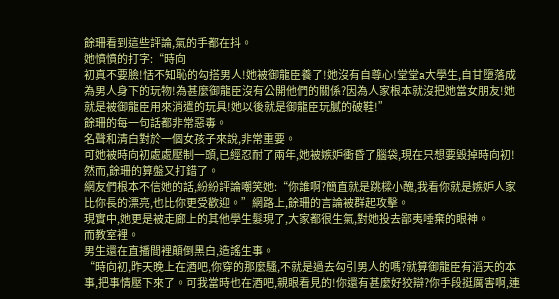餘珊看到這些評論,氣的手都在抖。
她憤憤的打字:“時向
初真不要臉!恬不知恥的勾搭男人!她被御龍臣養了!她沒有自尊心!堂堂a大學生,自甘墮落成為男人身下的玩物!為甚麼御龍臣沒有公開他們的關係?因為人家根本就沒把她當女朋友!她就是被御龍臣用來消遣的玩具!她以後就是御龍臣玩膩的破鞋!”
餘珊的每一句話都非常惡毒。
名聲和清白對於一個女孩子來說,非常重要。
可她被時向初處處壓制一頭,已經忍耐了兩年,她被嫉妒衝昏了腦袋,現在只想要毀掉時向初!
然而,餘珊的算盤又打錯了。
網友們根本不信她的話,紛紛評論嘲笑她:“你誰啊?簡直就是跳樑小醜,我看你就是嫉妒人家比你長的漂亮,也比你更受歡迎。”網路上,餘珊的言論被群起攻擊。
現實中,她更是被走廊上的其他學生髮現了,大家都很生氣,對她投去鄙夷唾棄的眼神。
而教室裡。
男生還在直播間裡顛倒黑白,造謠生事。
“時向初,昨天晚上在酒吧,你穿的那麼騷,不就是過去勾引男人的嗎?就算御龍臣有滔天的本事,把事情壓下來了。可我當時也在酒吧,親眼看見的!你還有甚麼好狡辯?你手段挺厲害啊,連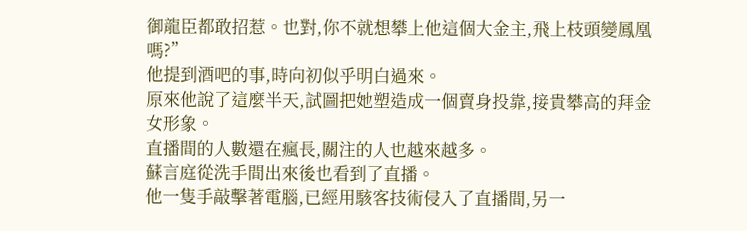御龍臣都敢招惹。也對,你不就想攀上他這個大金主,飛上枝頭變鳳凰嗎?”
他提到酒吧的事,時向初似乎明白過來。
原來他說了這麼半天,試圖把她塑造成一個賣身投靠,接貴攀高的拜金女形象。
直播間的人數還在瘋長,關注的人也越來越多。
蘇言庭從洗手間出來後也看到了直播。
他一隻手敲擊著電腦,已經用駭客技術侵入了直播間,另一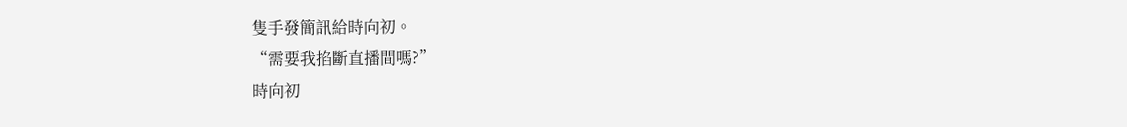隻手發簡訊給時向初。
“需要我掐斷直播間嗎?”
時向初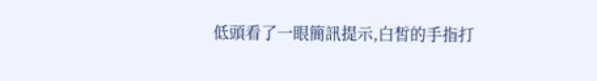低頭看了一眼簡訊提示,白皙的手指打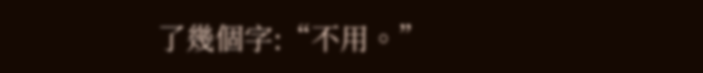了幾個字:“不用。”